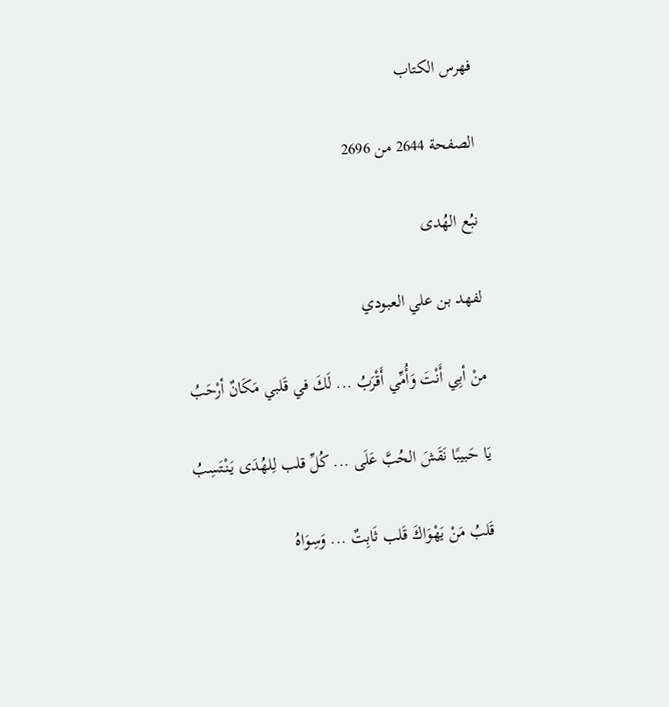فهرس الكتاب

الصفحة 2644 من 2696

نبُع الهُدى

لفهد بن علي العبودي

منْ أبِي أَنْتَ وَأُمِّي أَقْرَبُ ... لَكَ في قَلبي مَكَانٌ أرْحَبُ

يَا حَبيبًا نَقَشَ الحُبَّ عَلَى ... كُلِّ قلب لِلهُدَى يَنْتَسِبُ

قَلبُ مَنْ يَهْوَاكَ قَلب ثَابِتٌ ... وَسِوَاهُ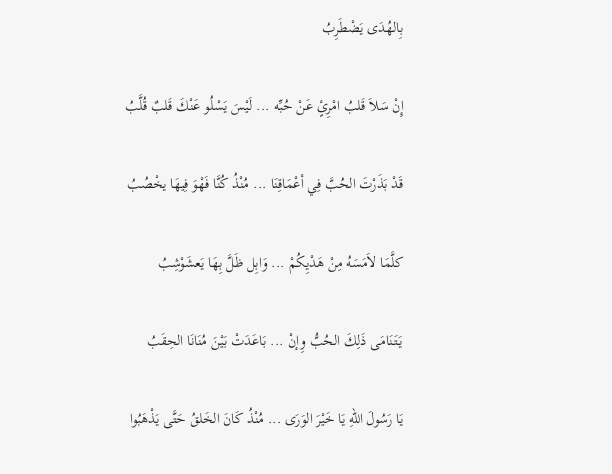بِالهُدَى يَضْطَرِبُ

إِنْ سَلاَ قَلبُ امْرِئٍ عَنْ حُبِّه ... لَيْسَ يَسْلُو عَنْكَ قَلبٌ قُلَّبُ

قَدْ بَذَرْتَ الحُبَّ فِي أعْمَاقِنَا ... مُنْذُ كُنَّا فَهْوَ فِيهَا يخْصُبُ

كلَّمَا لاَمَسَهُ مِنْ هَدْيِكُمْ ... وَابِل ظَلَّ بِهَا يَعشَوْشِبُ

يَتَنَامَى ذَلِكَ الحُبُّ وِإنْ ... بَاعَدَتْ بَيْنَ مُنَانَا الحِقَبُ

يَا رَسُولَ اللهِ يَا خَيْرَ الوَرَى ... مُنْذُ كَانَ الخَلقُ حَتَّى يَذْهَبُوا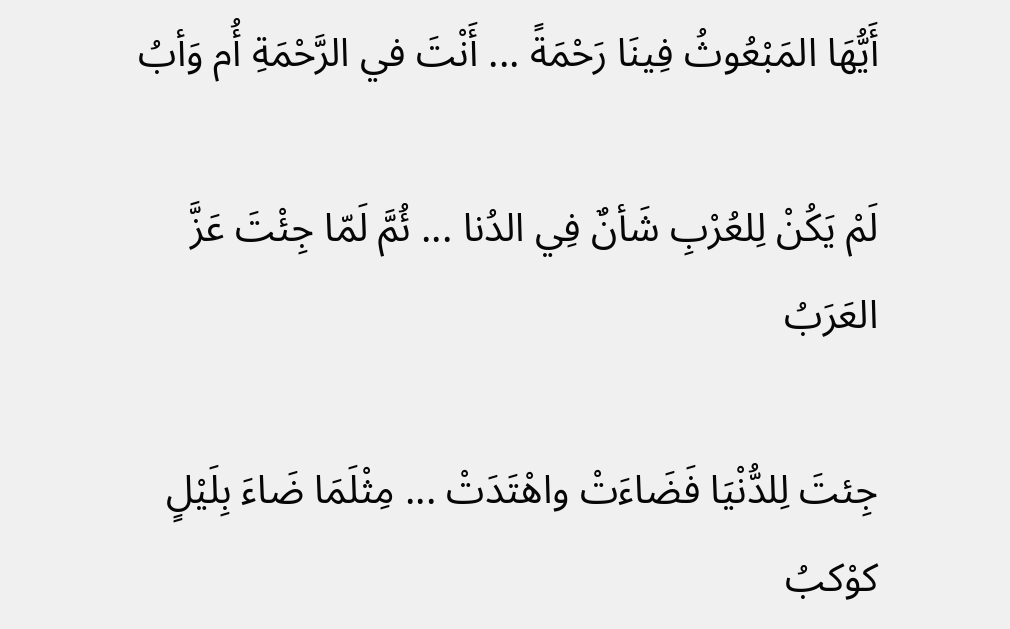أَيُّهَا المَبْعُوثُ فِينَا رَحْمَةً ... أَنْتَ في الرَّحْمَةِ أُم وَأبُ

لَمْ يَكُنْ لِلعُرْبِ شَأنٌ فِي الدُنا ... ئُمَّ لَمّا جِئْتَ عَزَّ العَرَبُ

جِئتَ لِلدُّنْيَا فَضَاءَتْ واهْتَدَتْ ... مِثْلَمَا ضَاءَ بِلَيْلٍ كوْكبُ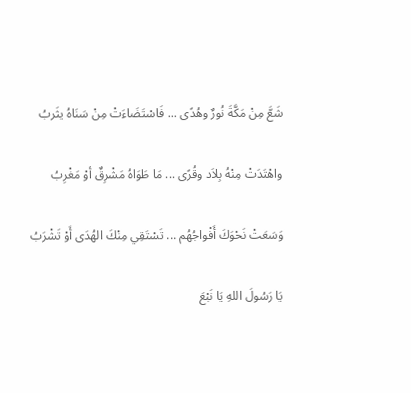شَعَّ مِنْ مَكَّةَ نُورٌ وهُدًى ... فَاسْتَضَاءَتْ مِنْ سَنَاهُ يثَربُ

واهْتَدَتْ مِنْهُ بِلاَد وقُرًى ... مَا طَوَاهُ مَشْرِقٌ أوْ مَغْرِبُ

وَسَعَتْ نَحْوَكَ أَفْواجُهُم ... تَسْتَقِي مِنْكَ الهُدَى أَوْ تَشْرَبُ

يَا رَسُولَ اللهِ يَا نَبْعَ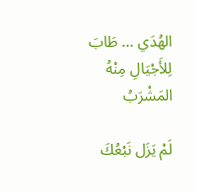الهُدَي ... طَابَ لِلأَجْيَالِ مِنْهُ المَشْرَبُ

لَمْ يَزَل نَبْعُكَ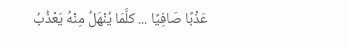عَذْبًا صَافِيًا ... كلَّمَا يُنْهَلُ مِنْهُ يَعْذُبُ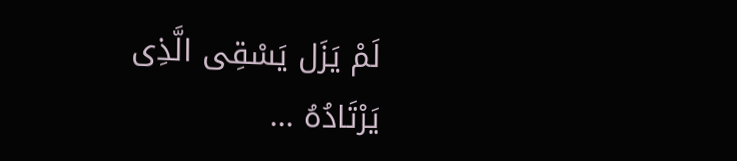لَمْ يَزَل يَسْقِى الَّذِى يَرْتَادُهُ ...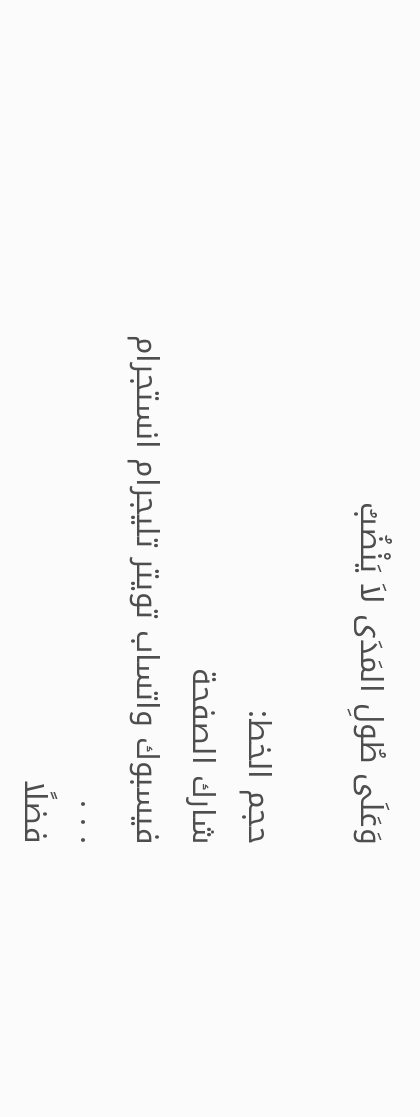وَعَلَى طُولِ المَدَى لاَ يَنْضُبُ

حجم الخط:
شارك الصفحة
فيسبوك واتساب تويتر تليجرام انستجرام
. . .
فضلًا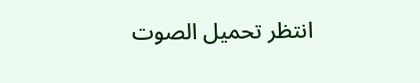انتظر تحميل الصوت